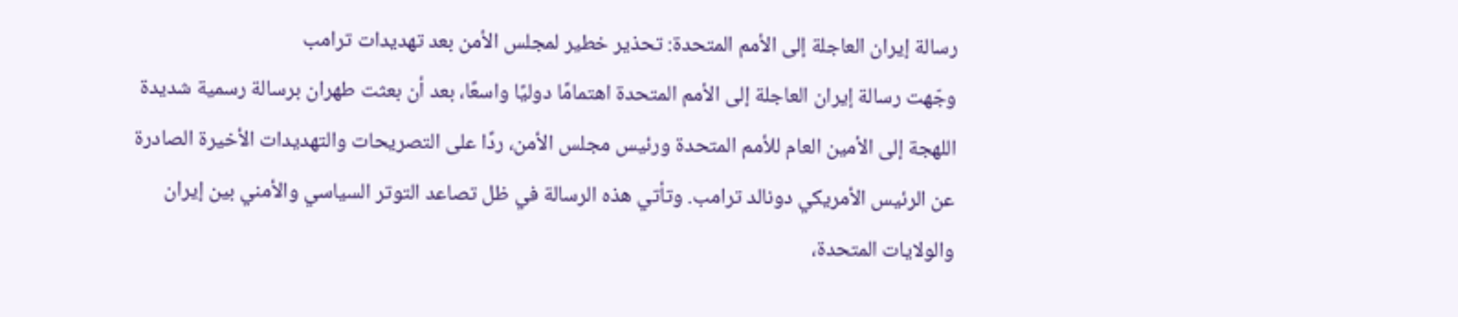رسالة إيران العاجلة إلى الأمم المتحدة: تحذير خطير لمجلس الأمن بعد تهديدات ترامب
وجّهت رسالة إيران العاجلة إلى الأمم المتحدة اهتمامًا دوليًا واسعًا، بعد أن بعثت طهران برسالة رسمية شديدة اللهجة إلى الأمين العام للأمم المتحدة ورئيس مجلس الأمن، ردًا على التصريحات والتهديدات الأخيرة الصادرة عن الرئيس الأمريكي دونالد ترامب. وتأتي هذه الرسالة في ظل تصاعد التوتر السياسي والأمني بين إيران والولايات المتحدة،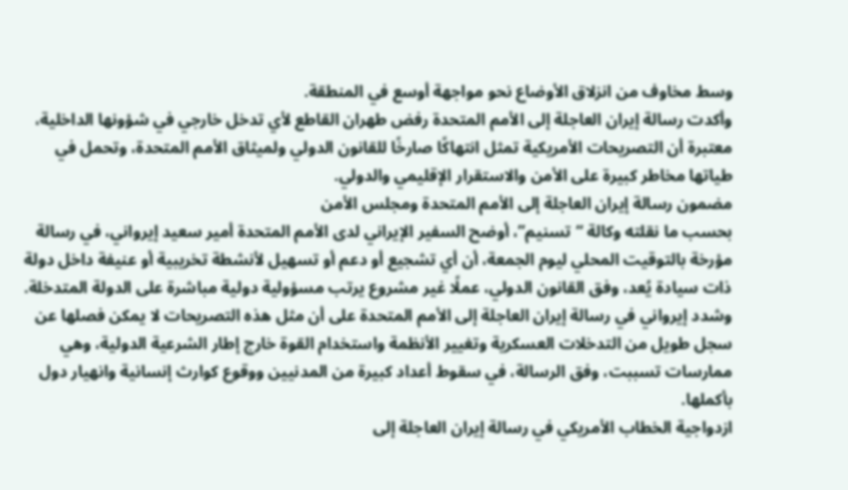وسط مخاوف من انزلاق الأوضاع نحو مواجهة أوسع في المنطقة.
وأكدت رسالة إيران العاجلة إلى الأمم المتحدة رفض طهران القاطع لأي تدخل خارجي في شؤونها الداخلية، معتبرة أن التصريحات الأمريكية تمثل انتهاكًا صارخًا للقانون الدولي ولميثاق الأمم المتحدة، وتحمل في طياتها مخاطر كبيرة على الأمن والاستقرار الإقليمي والدولي.
مضمون رسالة إيران العاجلة إلى الأمم المتحدة ومجلس الأمن
بحسب ما نقلته وكالة “تسنيم”، أوضح السفير الإيراني لدى الأمم المتحدة أمير سعيد إيرواني، في رسالة مؤرخة بالتوقيت المحلي ليوم الجمعة، أن أي تشجيع أو دعم أو تسهيل لأنشطة تخريبية أو عنيفة داخل دولة ذات سيادة يُعد، وفق القانون الدولي، عملًا غير مشروع يرتب مسؤولية دولية مباشرة على الدولة المتدخلة.
وشدد إيرواني في رسالة إيران العاجلة إلى الأمم المتحدة على أن مثل هذه التصريحات لا يمكن فصلها عن سجل طويل من التدخلات العسكرية وتغيير الأنظمة واستخدام القوة خارج إطار الشرعية الدولية، وهي ممارسات تسببت، وفق الرسالة، في سقوط أعداد كبيرة من المدنيين ووقوع كوارث إنسانية وانهيار دول بأكملها.
ازدواجية الخطاب الأمريكي في رسالة إيران العاجلة إلى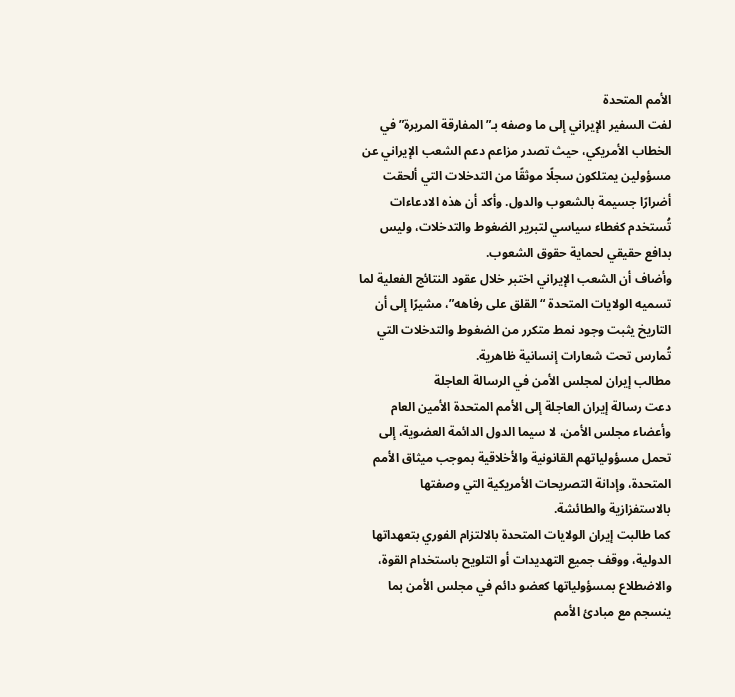الأمم المتحدة
لفت السفير الإيراني إلى ما وصفه بـ”المفارقة المريرة” في الخطاب الأمريكي، حيث تصدر مزاعم دعم الشعب الإيراني عن مسؤولين يمتلكون سجلًا موثقًا من التدخلات التي ألحقت أضرارًا جسيمة بالشعوب والدول. وأكد أن هذه الادعاءات تُستخدم كغطاء سياسي لتبرير الضغوط والتدخلات، وليس بدافع حقيقي لحماية حقوق الشعوب.
وأضاف أن الشعب الإيراني اختبر خلال عقود النتائج الفعلية لما تسميه الولايات المتحدة “القلق على رفاهه”، مشيرًا إلى أن التاريخ يثبت وجود نمط متكرر من الضغوط والتدخلات التي تُمارس تحت شعارات إنسانية ظاهرية.
مطالب إيران لمجلس الأمن في الرسالة العاجلة
دعت رسالة إيران العاجلة إلى الأمم المتحدة الأمين العام وأعضاء مجلس الأمن، لا سيما الدول الدائمة العضوية، إلى تحمل مسؤولياتهم القانونية والأخلاقية بموجب ميثاق الأمم المتحدة، وإدانة التصريحات الأمريكية التي وصفتها بالاستفزازية والطائشة.
كما طالبت إيران الولايات المتحدة بالالتزام الفوري بتعهداتها الدولية، ووقف جميع التهديدات أو التلويح باستخدام القوة، والاضطلاع بمسؤولياتها كعضو دائم في مجلس الأمن بما ينسجم مع مبادئ الأمم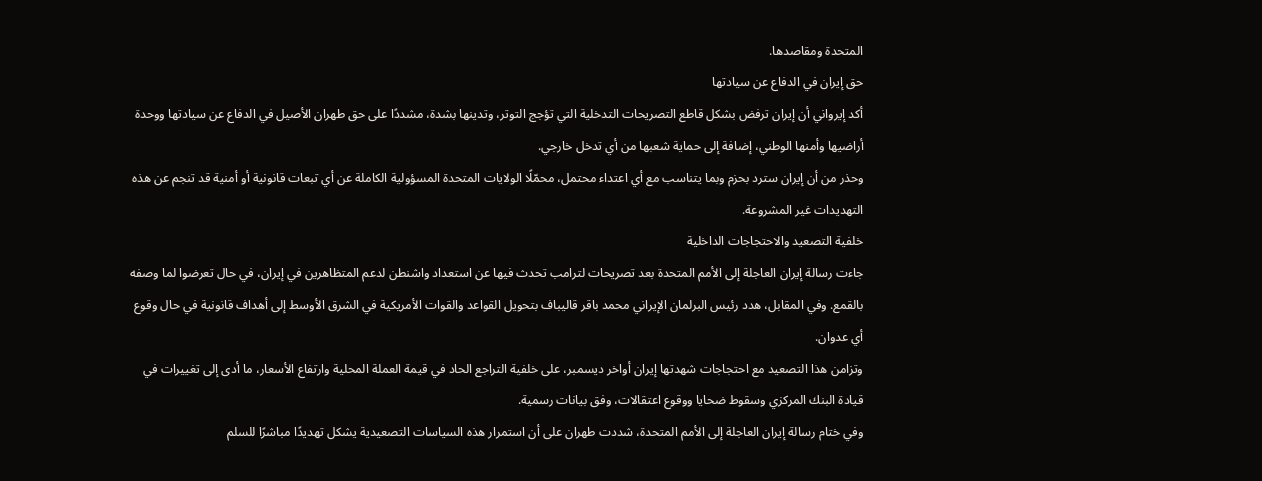المتحدة ومقاصدها.
حق إيران في الدفاع عن سيادتها
أكد إيرواني أن إيران ترفض بشكل قاطع التصريحات التدخلية التي تؤجج التوتر، وتدينها بشدة، مشددًا على حق طهران الأصيل في الدفاع عن سيادتها ووحدة أراضيها وأمنها الوطني، إضافة إلى حماية شعبها من أي تدخل خارجي.
وحذر من أن إيران سترد بحزم وبما يتناسب مع أي اعتداء محتمل، محمّلًا الولايات المتحدة المسؤولية الكاملة عن أي تبعات قانونية أو أمنية قد تنجم عن هذه التهديدات غير المشروعة.
خلفية التصعيد والاحتجاجات الداخلية
جاءت رسالة إيران العاجلة إلى الأمم المتحدة بعد تصريحات لترامب تحدث فيها عن استعداد واشنطن لدعم المتظاهرين في إيران، في حال تعرضوا لما وصفه بالقمع. وفي المقابل، هدد رئيس البرلمان الإيراني محمد باقر قاليباف بتحويل القواعد والقوات الأمريكية في الشرق الأوسط إلى أهداف قانونية في حال وقوع أي عدوان.
وتزامن هذا التصعيد مع احتجاجات شهدتها إيران أواخر ديسمبر، على خلفية التراجع الحاد في قيمة العملة المحلية وارتفاع الأسعار، ما أدى إلى تغييرات في قيادة البنك المركزي وسقوط ضحايا ووقوع اعتقالات، وفق بيانات رسمية.
وفي ختام رسالة إيران العاجلة إلى الأمم المتحدة، شددت طهران على أن استمرار هذه السياسات التصعيدية يشكل تهديدًا مباشرًا للسلم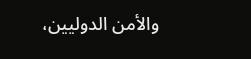والأمن الدوليين،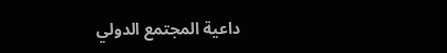داعية المجتمع الدولي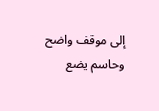إلى موقف واضح وحاسم يضع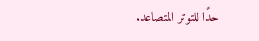حدًا للتوتر المتصاعد.